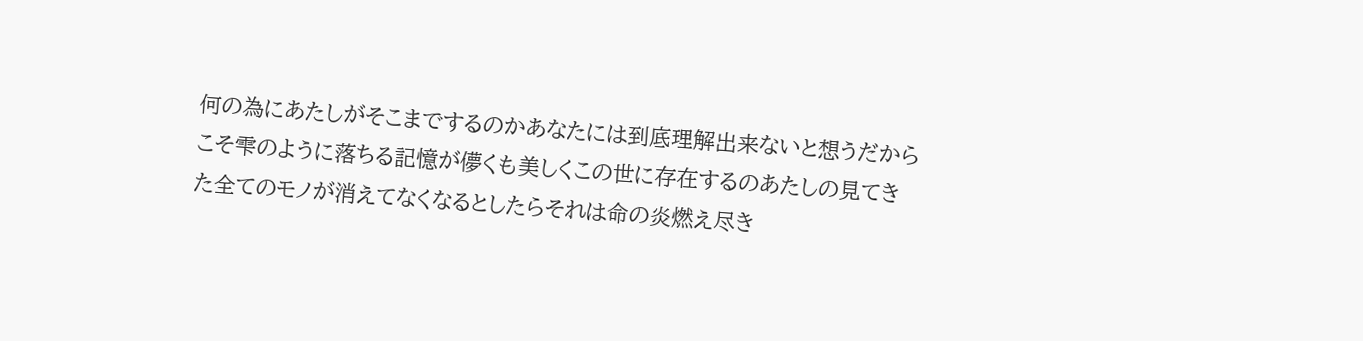何の為にあたしがそこまでするのかあなたには到底理解出来ないと想うだからこそ雫のように落ちる記憶が儚くも美しくこの世に存在するのあたしの見てきた全てのモノが消えてなくなるとしたらそれは命の炎燃え尽き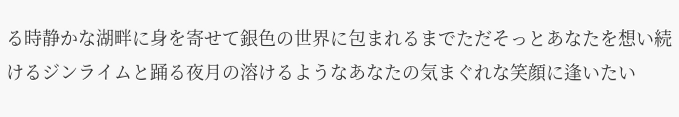る時静かな湖畔に身を寄せて銀色の世界に包まれるまでただそっとあなたを想い続けるジンライムと踊る夜月の溶けるようなあなたの気まぐれな笑顔に逢いたい